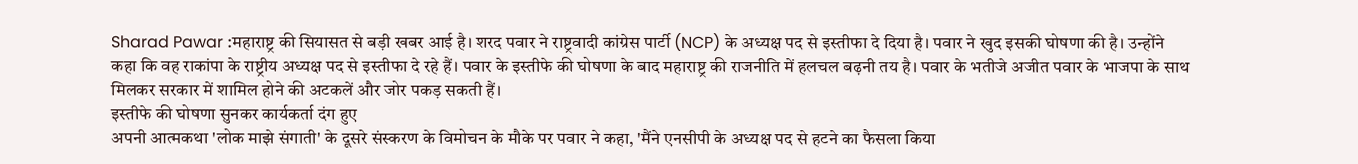Sharad Pawar :महाराष्ट्र की सियासत से बड़ी खबर आई है। शरद पवार ने राष्ट्रवादी कांग्रेस पार्टी (NCP) के अध्यक्ष पद से इस्तीफा दे दिया है। पवार ने खुद इसकी घोषणा की है। उन्होंने कहा कि वह राकांपा के राष्ट्रीय अध्यक्ष पद से इस्तीफा दे रहे हैं। पवार के इस्तीफे की घोषणा के बाद महाराष्ट्र की राजनीति में हलचल बढ़नी तय है। पवार के भतीजे अजीत पवार के भाजपा के साथ मिलकर सरकार में शामिल होने की अटकलें और जोर पकड़ सकती हैं।
इस्तीफे की घोषणा सुनकर कार्यकर्ता दंग हुए
अपनी आत्मकथा 'लोक माझे संगाती' के दूसरे संस्करण के विमोचन के मौके पर पवार ने कहा, 'मैंने एनसीपी के अध्यक्ष पद से हटने का फैसला किया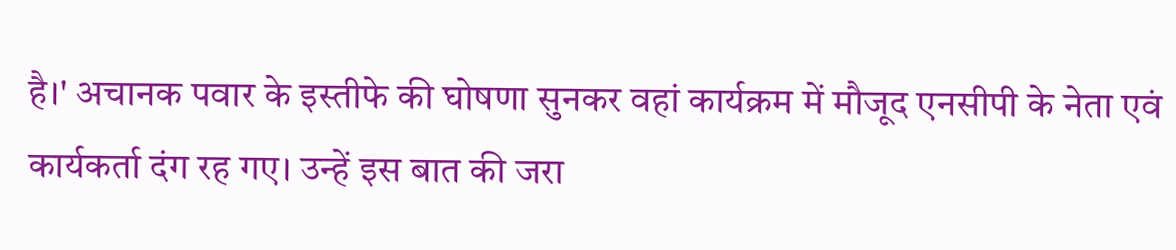है।' अचानक पवार के इस्तीफे की घोषणा सुनकर वहां कार्यक्रम में मौजूद एनसीपी के नेता एवं कार्यकर्ता दंग रह गए। उन्हें इस बात की जरा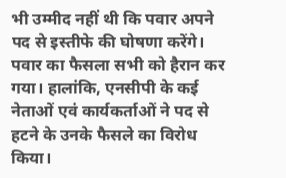भी उम्मीद नहीं थी कि पवार अपने पद से इस्तीफे की घोषणा करेंगे। पवार का फैसला सभी को हैरान कर गया। हालांकि, एनसीपी के कई नेताओं एवं कार्यकर्ताओं ने पद से हटने के उनके फैसले का विरोध किया।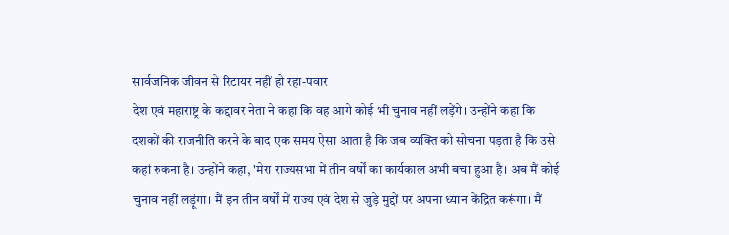सार्वजनिक जीवन से रिटायर नहीं हो रहा-पवार
देश एवं महाराष्ट्र के कद्दावर नेता ने कहा कि वह आगे कोई भी चुनाव नहीं लड़ेंगे। उन्होंने कहा कि दशकों की राजनीति करने के बाद एक समय ऐसा आता है कि जब व्यक्ति को सोचना पड़ता है कि उसे कहां रुकना है। उन्होंने कहा, 'मेरा राज्यसभा में तीन वर्षों का कार्यकाल अभी बचा हुआ है। अब मैं कोई चुनाव नहीं लड़ूंगा। मैं इन तीन वर्षों में राज्य एवं देश से जुड़े मुद्दों पर अपना ध्यान केंद्रित करूंगा। मैं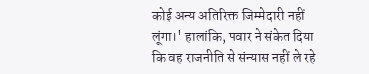कोई अन्य अतिरिक्त जिम्मेदारी नहीं लूंगा।' हालांकि, पवार ने संकेत दिया कि वह राजनीति से संन्यास नहीं ले रहे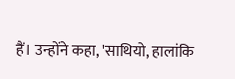हैं। उन्होंने कहा, 'साथियो, हालांकि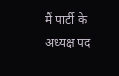मैं पार्टी के अध्यक्ष पद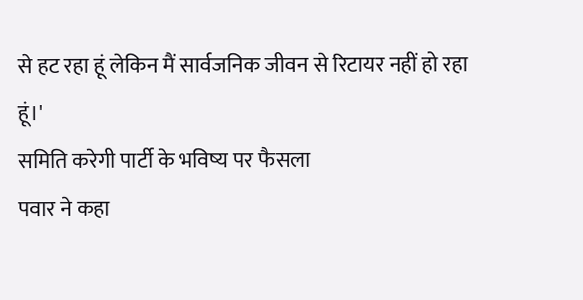से हट रहा हूं लेकिन मैं सार्वजनिक जीवन से रिटायर नहीं हो रहा हूं।'
समिति करेगी पार्टी के भविष्य पर फैसला
पवार ने कहा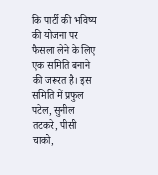कि पार्टी की भविष्य की योजना पर फैसला लेने के लिए एक समिति बनाने की जरूरत है। इस समिति में प्रफुल पटेल, सुनील तटकरे, पीसी चाको,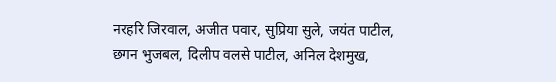नरहरि जिरवाल, अजीत पवार, सुप्रिया सुले, जयंत पाटील, छगन भुजबल, दिलीप वलसे पाटील, अनिल देशमुख,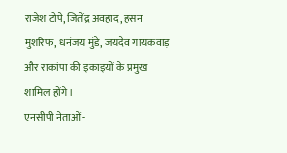राजेश टोपे, जितेंद्र अवहाद, हसन मुशरिफ, धनंजय मुंडे, जयदेव गायकवाड़ और राकांपा की इकाइयों के प्रमुख शामिल होंगे।
एनसीपी नेताओं-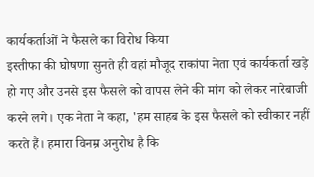कार्यकर्ताओं ने फैसले का विरोध किया
इस्तीफा की घोषणा सुनते ही वहां मौजूद राकांपा नेता एवं कार्यकर्ता खड़े हो गए और उनसे इस फैसले को वापस लेने की मांग को लेकर नारेबाजी करने लगे। एक नेता ने कहा, 'हम साहब के इस फैसले को स्वीकार नहीं करते हैं। हमारा विनम्र अनुरोध है कि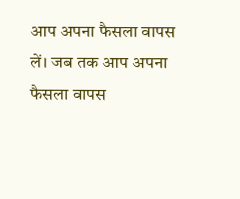आप अपना फैसला वापस लें। जब तक आप अपना फैसला वापस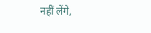नहीं लेंगे,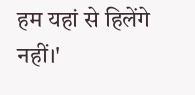हम यहां से हिलेंगे नहीं।'